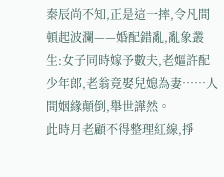秦辰尚不知,正是這一摔,令凡間頓起波瀾——婚配錯亂,亂象叢生:女子同時嫁予數夫,老嫗許配少年郎,老翁竟娶兒媳為妻……人間姻緣顛倒,舉世譁然。
此時月老顧不得整理紅線,掙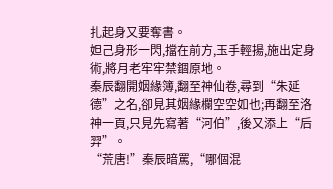扎起身又要奪書。
妲己身形一閃,擋在前方,玉手輕揚,施出定身術,將月老牢牢禁錮原地。
秦辰翻開姻緣簿,翻至神仙卷,尋到“朱延德”之名,卻見其姻緣欄空空如也;再翻至洛神一頁,只見先寫著“河伯”,後又添上“后羿”。
“荒唐!”秦辰暗罵,“哪個混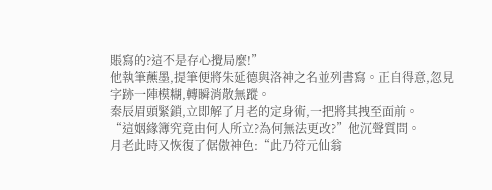賬寫的?這不是存心攪局麼!”
他執筆蘸墨,提筆便將朱延德與洛神之名並列書寫。正自得意,忽見字跡一陣模糊,轉瞬消散無蹤。
秦辰眉頭緊鎖,立即解了月老的定身術,一把將其拽至面前。
“這姻緣簿究竟由何人所立?為何無法更改?”他沉聲質問。
月老此時又恢復了倨傲神色:“此乃符元仙翁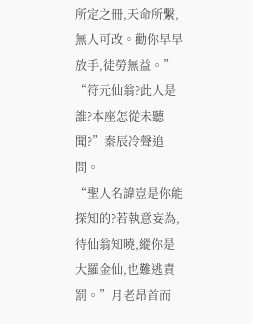所定之冊,天命所繫,無人可改。勸你早早放手,徒勞無益。”
“符元仙翁?此人是誰?本座怎從未聽聞?”秦辰冷聲追問。
“聖人名諱豈是你能探知的?若執意妄為,待仙翁知曉,縱你是大羅金仙,也難逃責罰。”月老昂首而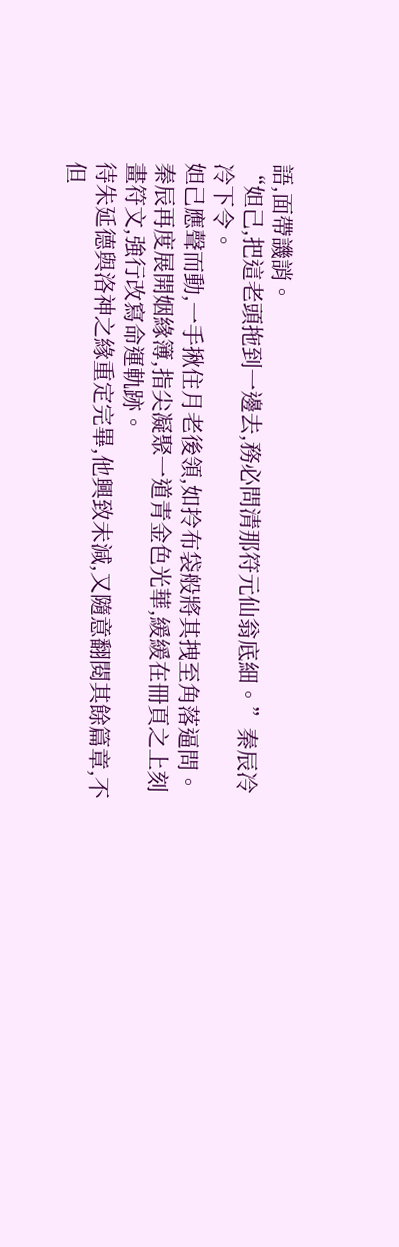語,面帶譏誚。
“妲己,把這老頭拖到一邊去,務必問清那符元仙翁底細。”秦辰冷冷下令。
妲己應聲而動,一手揪住月老後領,如拎布袋般將其拽至角落逼問。
秦辰再度展開姻緣簿,指尖凝聚一道青金色光華,緩緩在冊頁之上刻畫符文,強行改寫命運軌跡。
待朱延德與洛神之緣重定完畢,他興致未減,又隨意翻閱其餘篇章,不但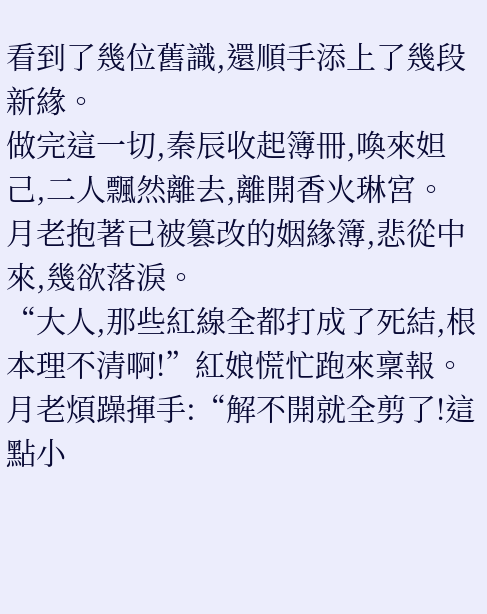看到了幾位舊識,還順手添上了幾段新緣。
做完這一切,秦辰收起簿冊,喚來妲己,二人飄然離去,離開香火琳宮。
月老抱著已被篡改的姻緣簿,悲從中來,幾欲落淚。
“大人,那些紅線全都打成了死結,根本理不清啊!”紅娘慌忙跑來稟報。
月老煩躁揮手:“解不開就全剪了!這點小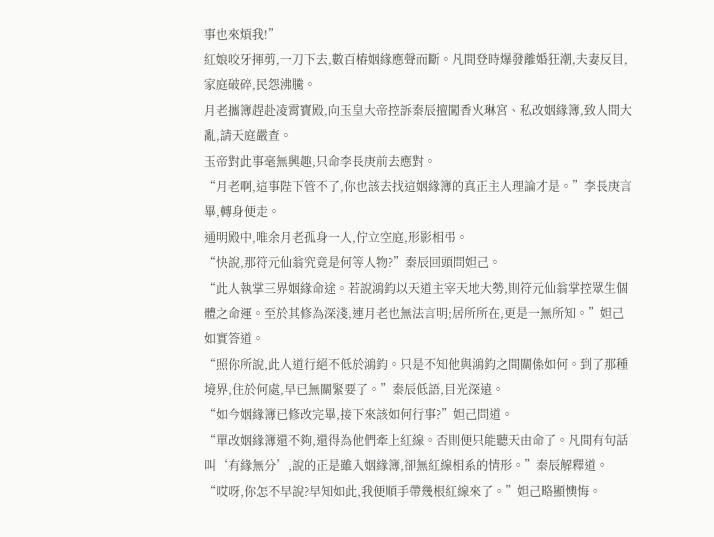事也來煩我!”
紅娘咬牙揮剪,一刀下去,數百樁姻緣應聲而斷。凡間登時爆發離婚狂潮,夫妻反目,家庭破碎,民怨沸騰。
月老攜簿趕赴凌霄寶殿,向玉皇大帝控訴秦辰擅闖香火琳宮、私改姻緣簿,致人間大亂,請天庭嚴查。
玉帝對此事毫無興趣,只命李長庚前去應對。
“月老啊,這事陛下管不了,你也該去找這姻緣簿的真正主人理論才是。”李長庚言畢,轉身便走。
通明殿中,唯余月老孤身一人,佇立空庭,形影相弔。
“快說,那符元仙翁究竟是何等人物?”秦辰回頭問妲己。
“此人執掌三界姻緣命途。若說鴻鈞以天道主宰天地大勢,則符元仙翁掌控眾生個體之命運。至於其修為深淺,連月老也無法言明;居所所在,更是一無所知。”妲己如實答道。
“照你所說,此人道行絕不低於鴻鈞。只是不知他與鴻鈞之間關係如何。到了那種境界,住於何處,早已無關緊要了。”秦辰低語,目光深遠。
“如今姻緣簿已修改完畢,接下來該如何行事?”妲己問道。
“單改姻緣簿還不夠,還得為他們牽上紅線。否則便只能聽天由命了。凡間有句話叫‘有緣無分’,說的正是雖入姻緣簿,卻無紅線相系的情形。”秦辰解釋道。
“哎呀,你怎不早說?早知如此,我便順手帶幾根紅線來了。”妲己略顯懊悔。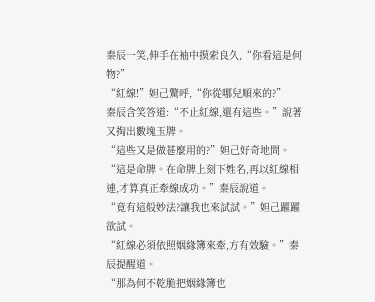秦辰一笑,伸手在袖中摸索良久,“你看這是何物?”
“紅線!”妲己驚呼,“你從哪兒順來的?”
秦辰含笑答道:“不止紅線,還有這些。”說著又掏出數塊玉牌。
“這些又是做甚麼用的?”妲己好奇地問。
“這是命牌。在命牌上刻下姓名,再以紅線相連,才算真正牽線成功。”秦辰說道。
“竟有這般妙法?讓我也來試試。”妲己躍躍欲試。
“紅線必須依照姻緣簿來牽,方有效驗。”秦辰提醒道。
“那為何不乾脆把姻緣簿也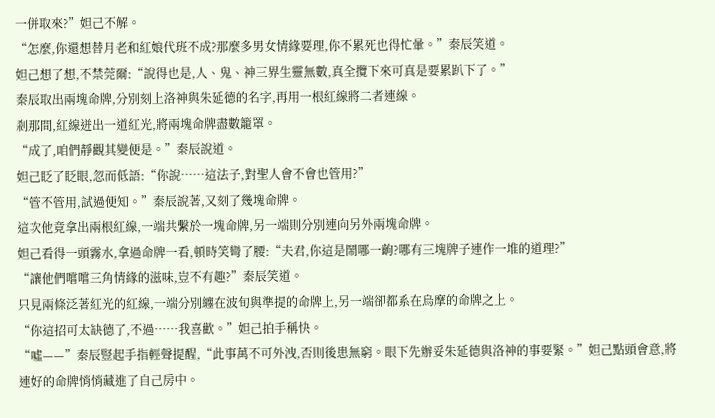一併取來?”妲己不解。
“怎麼,你還想替月老和紅娘代班不成?那麼多男女情緣要理,你不累死也得忙暈。”秦辰笑道。
妲己想了想,不禁莞爾:“說得也是,人、鬼、神三界生靈無數,真全攬下來可真是要累趴下了。”
秦辰取出兩塊命牌,分別刻上洛神與朱延德的名字,再用一根紅線將二者連線。
剎那間,紅線迸出一道紅光,將兩塊命牌盡數籠罩。
“成了,咱們靜觀其變便是。”秦辰說道。
妲己眨了眨眼,忽而低語:“你說……這法子,對聖人會不會也管用?”
“管不管用,試過便知。”秦辰說著,又刻了幾塊命牌。
這次他竟拿出兩根紅線,一端共繫於一塊命牌,另一端則分別連向另外兩塊命牌。
妲己看得一頭霧水,拿過命牌一看,頓時笑彎了腰:“夫君,你這是鬧哪一齣?哪有三塊牌子連作一堆的道理?”
“讓他們嚐嚐三角情緣的滋味,豈不有趣?”秦辰笑道。
只見兩條泛著紅光的紅線,一端分別纏在波旬與準提的命牌上,另一端卻都系在烏摩的命牌之上。
“你這招可太缺德了,不過……我喜歡。”妲己拍手稱快。
“噓——”秦辰豎起手指輕聲提醒,“此事萬不可外洩,否則後患無窮。眼下先辦妥朱延德與洛神的事要緊。”妲己點頭會意,將連好的命牌悄悄藏進了自己房中。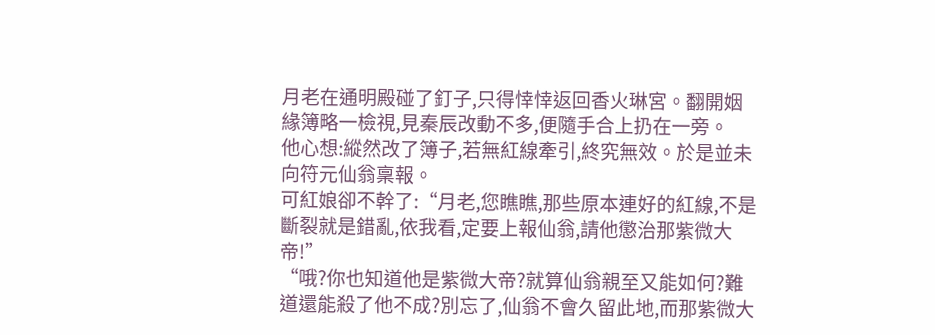月老在通明殿碰了釘子,只得悻悻返回香火琳宮。翻開姻緣簿略一檢視,見秦辰改動不多,便隨手合上扔在一旁。
他心想:縱然改了簿子,若無紅線牽引,終究無效。於是並未向符元仙翁稟報。
可紅娘卻不幹了:“月老,您瞧瞧,那些原本連好的紅線,不是斷裂就是錯亂,依我看,定要上報仙翁,請他懲治那紫微大帝!”
“哦?你也知道他是紫微大帝?就算仙翁親至又能如何?難道還能殺了他不成?別忘了,仙翁不會久留此地,而那紫微大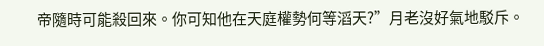帝隨時可能殺回來。你可知他在天庭權勢何等滔天?”月老沒好氣地駁斥。